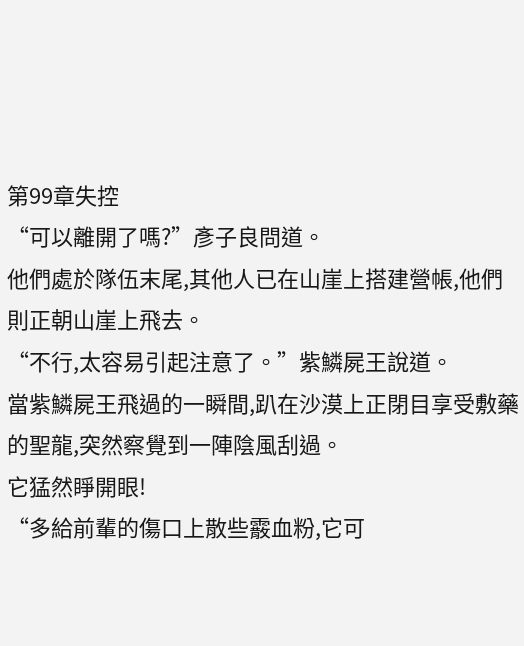第99章失控
“可以離開了嗎?”彥子良問道。
他們處於隊伍末尾,其他人已在山崖上搭建營帳,他們則正朝山崖上飛去。
“不行,太容易引起注意了。”紫鱗屍王說道。
當紫鱗屍王飛過的一瞬間,趴在沙漠上正閉目享受敷藥的聖龍,突然察覺到一陣陰風刮過。
它猛然睜開眼!
“多給前輩的傷口上散些霰血粉,它可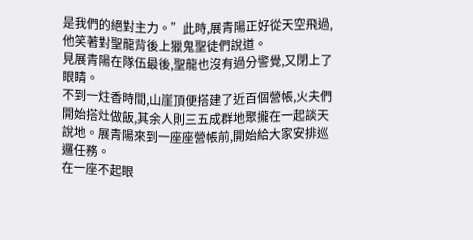是我們的絕對主力。”此時,展青陽正好從天空飛過,他笑著對聖龍背後上獵鬼聖徒們說道。
見展青陽在隊伍最後,聖龍也沒有過分警覺,又閉上了眼睛。
不到一炷香時間,山崖頂便搭建了近百個營帳,火夫們開始搭灶做飯,其余人則三五成群地聚攏在一起談天說地。展青陽來到一座座營帳前,開始給大家安排巡邏任務。
在一座不起眼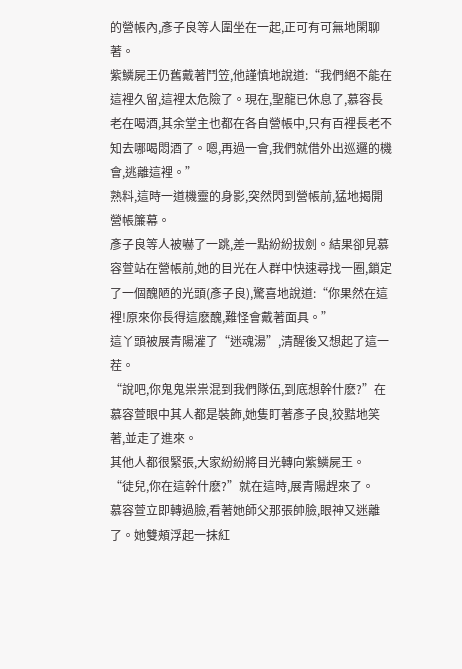的營帳內,彥子良等人圍坐在一起,正可有可無地閑聊著。
紫鱗屍王仍舊戴著鬥笠,他謹慎地說道:“我們絕不能在這裡久留,這裡太危險了。現在,聖龍已休息了,慕容長老在喝酒,其余堂主也都在各自營帳中,只有百裡長老不知去哪喝悶酒了。嗯,再過一會,我們就借外出巡邏的機會,逃離這裡。”
熟料,這時一道機靈的身影,突然閃到營帳前,猛地揭開營帳簾幕。
彥子良等人被嚇了一跳,差一點紛紛拔劍。結果卻見慕容萱站在營帳前,她的目光在人群中快速尋找一圈,鎖定了一個醜陋的光頭(彥子良),驚喜地說道:“你果然在這裡!原來你長得這麽醜,難怪會戴著面具。”
這丫頭被展青陽灌了“迷魂湯”,清醒後又想起了這一茬。
“說吧,你鬼鬼祟祟混到我們隊伍,到底想幹什麽?”在慕容萱眼中其人都是裝飾,她隻盯著彥子良,狡黠地笑著,並走了進來。
其他人都很緊張,大家紛紛將目光轉向紫鱗屍王。
“徒兒,你在這幹什麽?”就在這時,展青陽趕來了。
慕容萱立即轉過臉,看著她師父那張帥臉,眼神又迷離了。她雙頰浮起一抹紅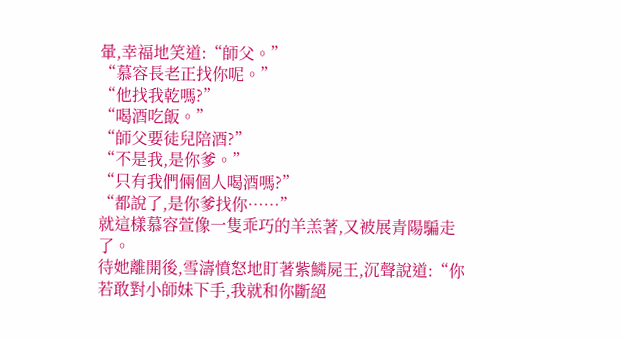暈,幸福地笑道:“師父。”
“慕容長老正找你呢。”
“他找我乾嗎?”
“喝酒吃飯。”
“師父要徒兒陪酒?”
“不是我,是你爹。”
“只有我們倆個人喝酒嗎?”
“都說了,是你爹找你……”
就這樣慕容萱像一隻乖巧的羊羔著,又被展青陽騙走了。
待她離開後,雪濤憤怒地盯著紫鱗屍王,沉聲說道:“你若敢對小師妹下手,我就和你斷絕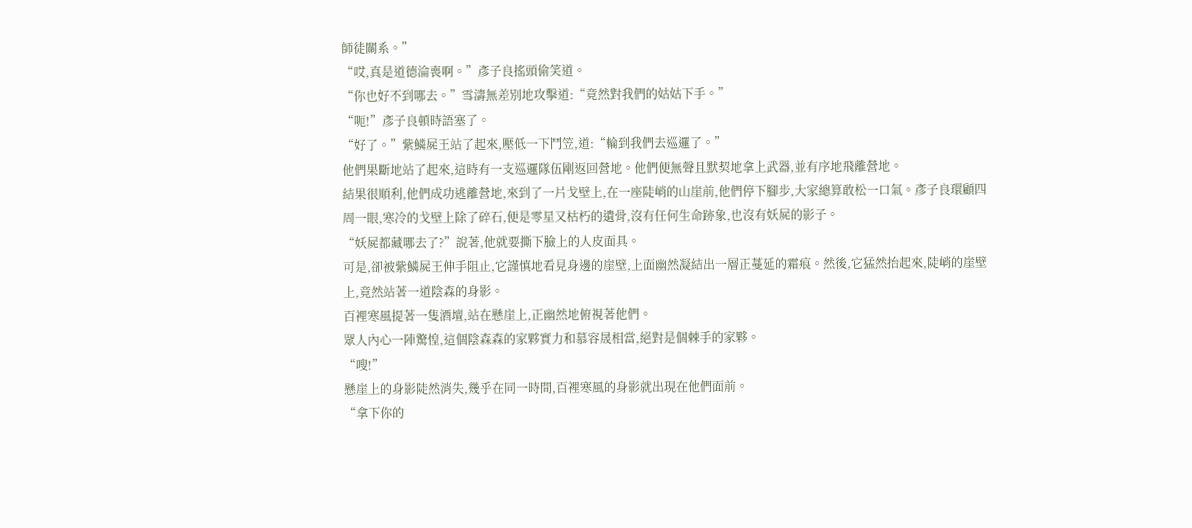師徒關系。”
“哎,真是道德淪喪啊。”彥子良搖頭偷笑道。
“你也好不到哪去。”雪濤無差別地攻擊道:“竟然對我們的姑姑下手。”
“呃!”彥子良頓時語塞了。
“好了。”紫鱗屍王站了起來,壓低一下鬥笠,道:“輪到我們去巡邏了。”
他們果斷地站了起來,這時有一支巡邏隊伍剛返回營地。他們便無聲且默契地拿上武器,並有序地飛離營地。
結果很順利,他們成功逃離營地,來到了一片戈壁上,在一座陡峭的山崖前,他們停下腳步,大家總算敢松一口氣。彥子良環顧四周一眼,寒冷的戈壁上除了碎石,便是零星又枯朽的遺骨,沒有任何生命跡象,也沒有妖屍的影子。
“妖屍都藏哪去了?”說著,他就要撕下臉上的人皮面具。
可是,卻被紫鱗屍王伸手阻止,它謹慎地看見身邊的崖壁,上面幽然凝結出一層正蔓延的霜痕。然後,它猛然抬起來,陡峭的崖壁上,竟然站著一道陰森的身影。
百裡寒風提著一隻酒壇,站在懸崖上,正幽然地俯視著他們。
眾人內心一陣驚惶,這個陰森森的家夥實力和慕容晟相當,絕對是個棘手的家夥。
“嗖!”
懸崖上的身影陡然消失,幾乎在同一時間,百裡寒風的身影就出現在他們面前。
“拿下你的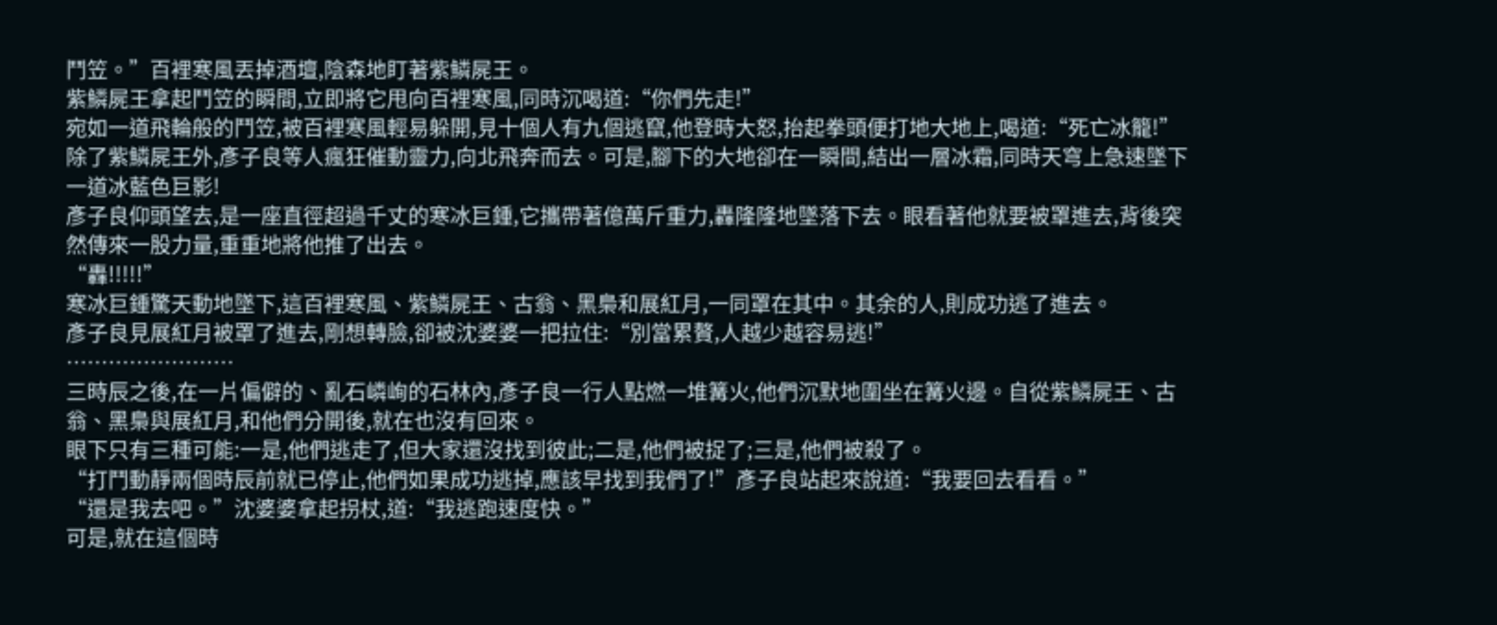鬥笠。”百裡寒風丟掉酒壇,陰森地盯著紫鱗屍王。
紫鱗屍王拿起鬥笠的瞬間,立即將它甩向百裡寒風,同時沉喝道:“你們先走!”
宛如一道飛輪般的鬥笠,被百裡寒風輕易躲開,見十個人有九個逃竄,他登時大怒,抬起拳頭便打地大地上,喝道:“死亡冰籠!”
除了紫鱗屍王外,彥子良等人瘋狂催動靈力,向北飛奔而去。可是,腳下的大地卻在一瞬間,結出一層冰霜,同時天穹上急速墜下一道冰藍色巨影!
彥子良仰頭望去,是一座直徑超過千丈的寒冰巨鍾,它攜帶著億萬斤重力,轟隆隆地墜落下去。眼看著他就要被罩進去,背後突然傳來一股力量,重重地將他推了出去。
“轟!!!!!”
寒冰巨鍾驚天動地墜下,這百裡寒風、紫鱗屍王、古翁、黑梟和展紅月,一同罩在其中。其余的人,則成功逃了進去。
彥子良見展紅月被罩了進去,剛想轉臉,卻被沈婆婆一把拉住:“別當累贅,人越少越容易逃!”
……………………
三時辰之後,在一片偏僻的、亂石嶙峋的石林內,彥子良一行人點燃一堆篝火,他們沉默地圍坐在篝火邊。自從紫鱗屍王、古翁、黑梟與展紅月,和他們分開後,就在也沒有回來。
眼下只有三種可能:一是,他們逃走了,但大家還沒找到彼此;二是,他們被捉了;三是,他們被殺了。
“打鬥動靜兩個時辰前就已停止,他們如果成功逃掉,應該早找到我們了!”彥子良站起來說道:“我要回去看看。”
“還是我去吧。”沈婆婆拿起拐杖,道:“我逃跑速度快。”
可是,就在這個時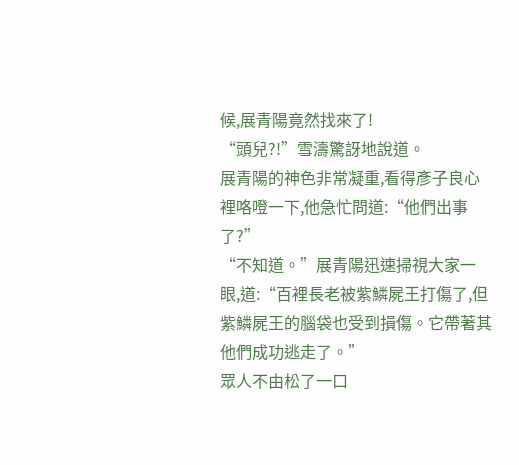候,展青陽竟然找來了!
“頭兒?!”雪濤驚訝地說道。
展青陽的神色非常凝重,看得彥子良心裡咯噔一下,他急忙問道:“他們出事了?”
“不知道。”展青陽迅速掃視大家一眼,道:“百裡長老被紫鱗屍王打傷了,但紫鱗屍王的腦袋也受到損傷。它帶著其他們成功逃走了。”
眾人不由松了一口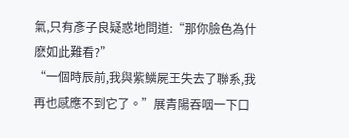氣,只有彥子良疑惑地問道:“那你臉色為什麽如此難看?”
“一個時辰前,我與紫鱗屍王失去了聯系,我再也感應不到它了。”展青陽吞咽一下口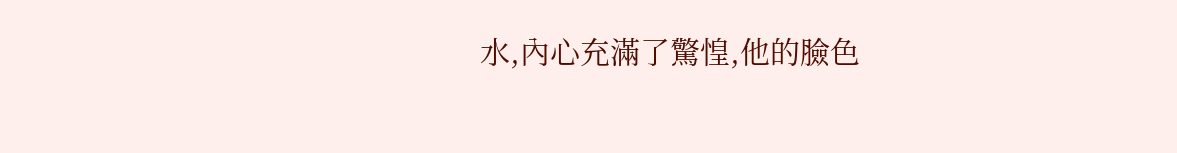水,內心充滿了驚惶,他的臉色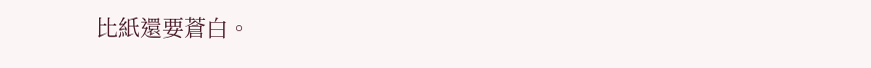比紙還要蒼白。